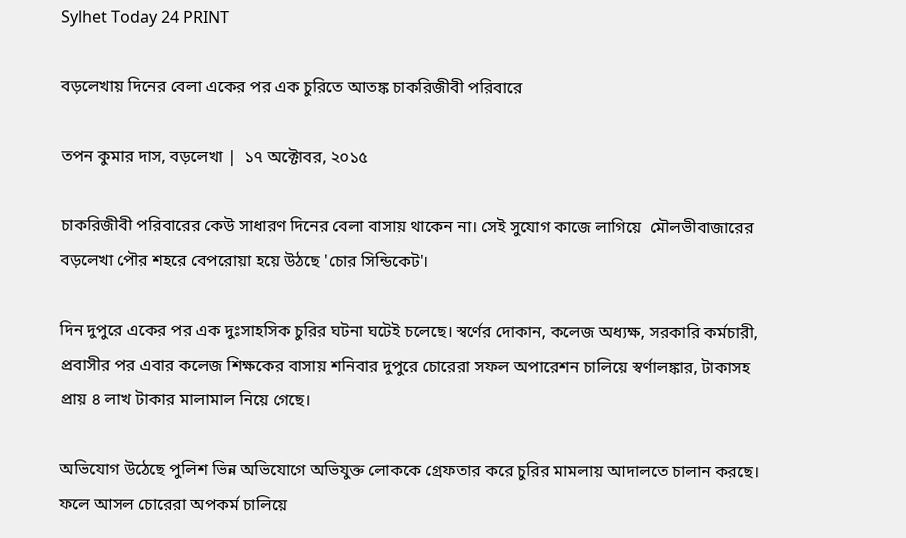Sylhet Today 24 PRINT

বড়লেখায় দিনের বেলা একের পর এক চুরিতে আতঙ্ক চাকরিজীবী পরিবারে

তপন কুমার দাস, বড়লেখা |  ১৭ অক্টোবর, ২০১৫

চাকরিজীবী পরিবারের কেউ সাধারণ দিনের বেলা বাসায় থাকেন না। সেই সুযোগ কাজে লাগিয়ে  মৌলভীবাজারের বড়লেখা পৌর শহরে বেপরোয়া হয়ে উঠছে 'চোর সিন্ডিকেট'।

দিন দুপুরে একের পর এক দুঃসাহসিক চুরির ঘটনা ঘটেই চলেছে। স্বর্ণের দোকান, কলেজ অধ্যক্ষ, সরকারি কর্মচারী, প্রবাসীর পর এবার কলেজ শিক্ষকের বাসায় শনিবার দুপুরে চোরেরা সফল অপারেশন চালিয়ে স্বর্ণালঙ্কার, টাকাসহ প্রায় ৪ লাখ টাকার মালামাল নিয়ে গেছে।

অভিযোগ উঠেছে পুলিশ ভিন্ন অভিযোগে অভিযুক্ত লোককে গ্রেফতার করে চুরির মামলায় আদালতে চালান করছে। ফলে আসল চোরেরা অপকর্ম চালিয়ে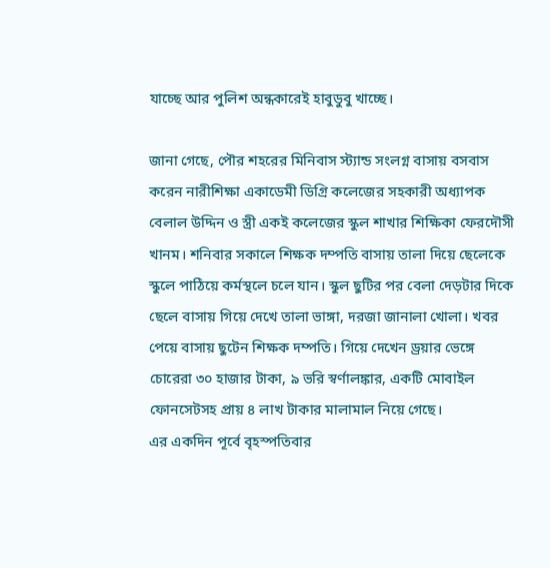যাচ্ছে আর পুলিশ অন্ধকারেই হাবুডুবু খাচ্ছে।

জানা গেছে, পৌর শহরের মিনিবাস স্ট্যান্ড সংলগ্ন বাসায় বসবাস করেন নারীশিক্ষা একাডেমী ডিগ্রি কলেজের সহকারী অধ্যাপক বেলাল উদ্দিন ও স্ত্রী একই কলেজের স্কুল শাখার শিক্ষিকা ফেরদৌসী খানম। শনিবার সকালে শিক্ষক দম্পতি বাসায় তালা দিয়ে ছেলেকে স্কুলে পাঠিয়ে কর্মস্থলে চলে যান। স্কুল ছুটির পর বেলা দেড়টার দিকে ছেলে বাসায় গিয়ে দেখে তালা ভাঙ্গা, দরজা জানালা খোলা। খবর পেয়ে বাসায় ছুটেন শিক্ষক দম্পতি। গিয়ে দেখেন ড্রয়ার ভেঙ্গে চোরেরা ৩০ হাজার টাকা, ৯ ভরি স্বর্ণালঙ্কার, একটি মোবাইল ফোনসেটসহ প্রায় ৪ লাখ টাকার মালামাল নিয়ে গেছে।
এর একদিন পূর্বে বৃহস্পতিবার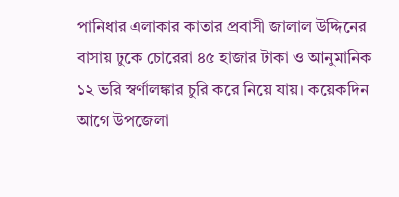পানিধার এলাকার কাতার প্রবাসী জালাল উদ্দিনের বাসায় ঢুকে চোরেরা ৪৫ হাজার টাকা ও আনুমানিক ১২ ভরি স্বর্ণালঙ্কার চুরি করে নিয়ে যায়। কয়েকদিন আগে উপজেলা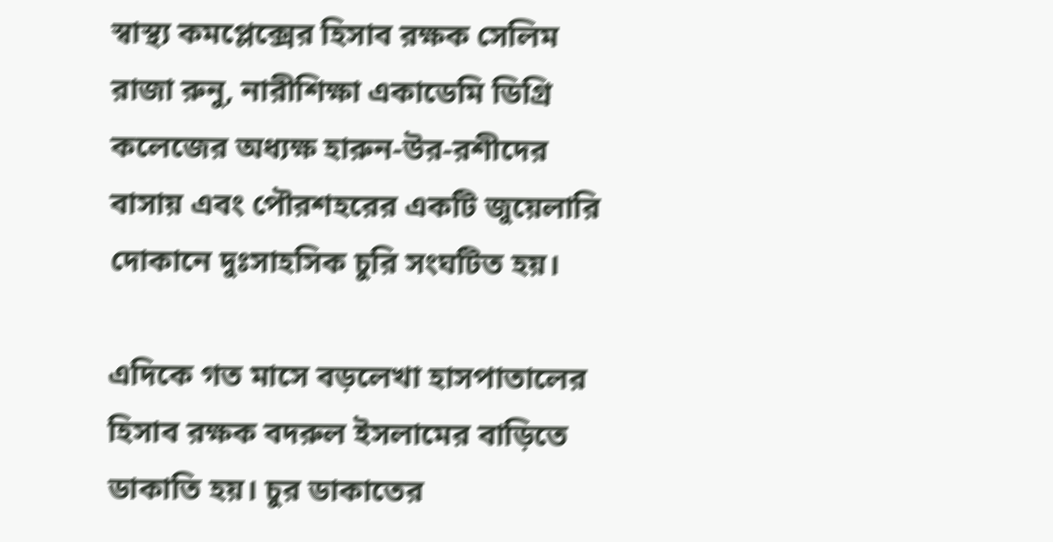স্বাস্থ্য কমপ্লেক্সের হিসাব রক্ষক সেলিম রাজা রুনু, নারীশিক্ষা একাডেমি ডিগ্রি কলেজের অধ্যক্ষ হারুন-উর-রশীদের বাসায় এবং পৌরশহরের একটি জুয়েলারি দোকানে দুঃসাহসিক চুরি সংঘটিত হয়।

এদিকে গত মাসে বড়লেখা হাসপাতালের হিসাব রক্ষক বদরুল ইসলামের বাড়িতে ডাকাতি হয়। চুর ডাকাতের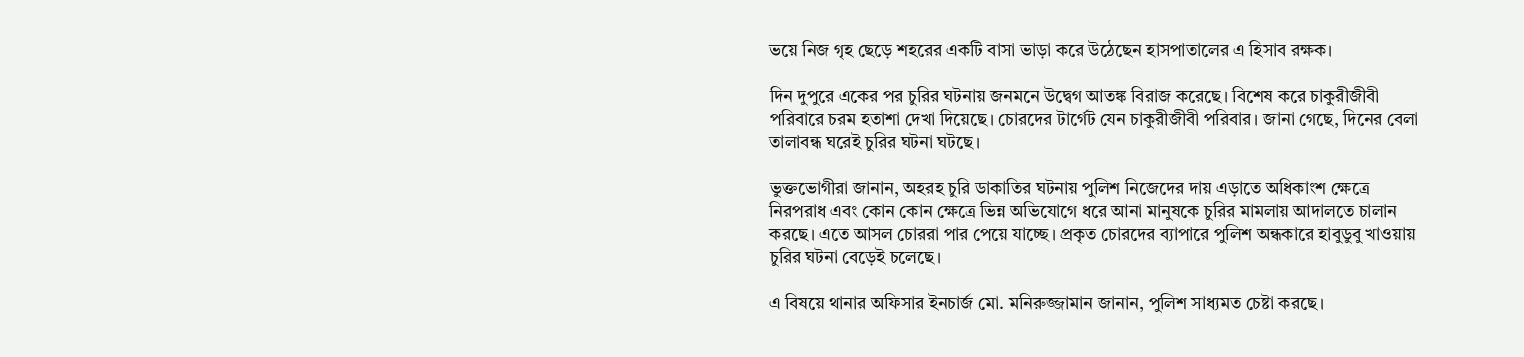ভয়ে নিজ গৃহ ছেড়ে শহরের একটি বাসা ভাড়া করে উঠেছেন হাসপাতালের এ হিসাব রক্ষক।

দিন দুপুরে একের পর চুরির ঘটনায় জনমনে উদ্বেগ আতঙ্ক বিরাজ করেছে। বিশেষ করে চাকুরীজীবী পরিবারে চরম হতাশা দেখা দিয়েছে। চোরদের টার্গেট যেন চাকুরীজীবী পরিবার। জানা গেছে, দিনের বেলা তালাবন্ধ ঘরেই চুরির ঘটনা ঘটছে।

ভুক্তভোগীরা জানান, অহরহ চুরি ডাকাতির ঘটনায় পুলিশ নিজেদের দায় এড়াতে অধিকাংশ ক্ষেত্রে নিরপরাধ এবং কোন কোন ক্ষেত্রে ভিন্ন অভিযোগে ধরে আনা মানুষকে চুরির মামলায় আদালতে চালান করছে। এতে আসল চোররা পার পেয়ে যাচ্ছে। প্রকৃত চোরদের ব্যাপারে পুলিশ অন্ধকারে হাবুডুবু খাওয়ায় চুরির ঘটনা বেড়েই চলেছে।

এ বিষয়ে থানার অফিসার ইনচার্জ মো. মনিরুজ্জামান জানান, পুলিশ সাধ্যমত চেষ্টা করছে।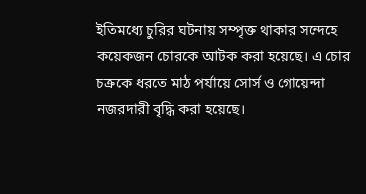ইতিমধ্যে চুরির ঘটনায় সম্পৃক্ত থাকার সন্দেহে কয়েকজন চোরকে আটক করা হয়েছে। এ চোর চক্রকে ধরতে মাঠ পর্যায়ে সোর্স ও গোয়েন্দা নজরদারী বৃদ্ধি করা হয়েছে।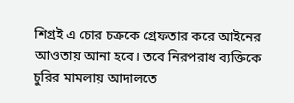শিগ্রই এ চোর চক্রকে গ্রেফতার করে আইনের আওতায় আনা হবে। তবে নিরপরাধ ব্যক্তিকে চুরির মামলায় আদালতে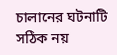চালানের ঘটনাটি সঠিক নয়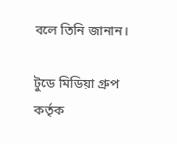বলে তিনি জানান।

টুডে মিডিয়া গ্রুপ কর্তৃক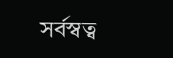সর্বস্বত্ব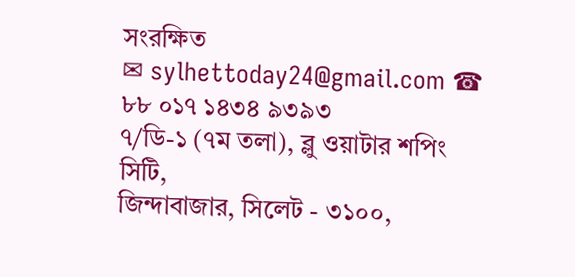সংরক্ষিত
✉ sylhettoday24@gmail.com ☎ ৮৮ ০১৭ ১৪৩৪ ৯৩৯৩
৭/ডি-১ (৭ম তলা), ব্লু ওয়াটার শপিং সিটি,
জিন্দাবাজার, সিলেট - ৩১০০,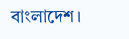বাংলাদেশ।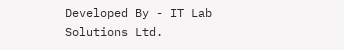Developed By - IT Lab Solutions Ltd.